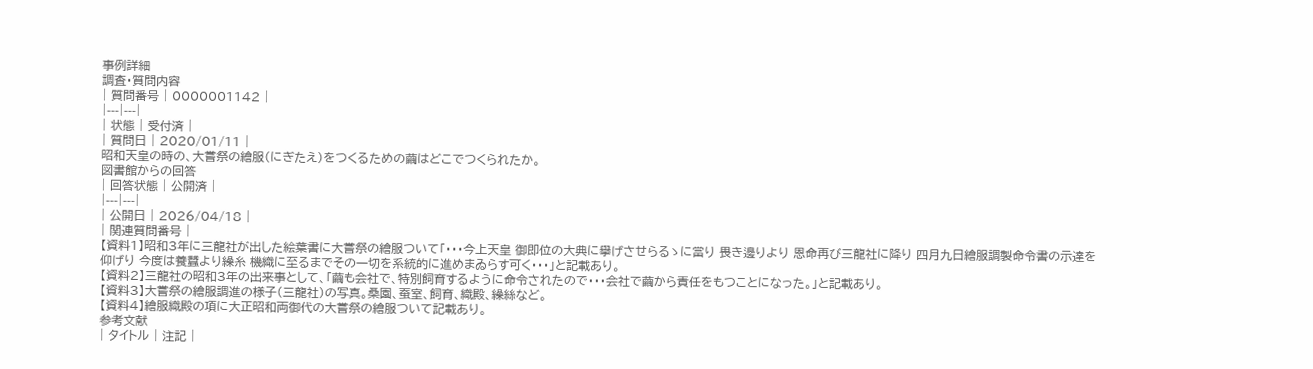事例詳細
調査・質問内容
| 質問番号 | 0000001142 |
|---|---|
| 状態 | 受付済 |
| 質問日 | 2020/01/11 |
昭和天皇の時の、大嘗祭の繪服(にぎたえ)をつくるための繭はどこでつくられたか。
図書館からの回答
| 回答状態 | 公開済 |
|---|---|
| 公開日 | 2026/04/18 |
| 関連質問番号 |
【資料1】昭和3年に三龍社が出した絵葉書に大嘗祭の繪服ついて「・・・今上天皇 御即位の大典に擧げさせらるゝに當り 畏き邊りより 恩命再び三龍社に降り 四月九日繪服調製命令書の示達を仰げり 今度は養蠶より繰糸 機織に至るまでその一切を系統的に進めまゐらす可く・・・」と記載あり。
【資料2】三龍社の昭和3年の出来事として、「繭も会社で、特別飼育するように命令されたので・・・会社で繭から責任をもつことになった。」と記載あり。
【資料3】大嘗祭の繪服調進の様子(三龍社)の写真。桑園、蚕室、飼育、織殿、繰絲など。
【資料4】繪服織殿の項に大正昭和両御代の大嘗祭の繪服ついて記載あり。
参考文献
| タイトル | 注記 |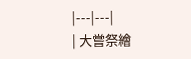|---|---|
| 大嘗祭繪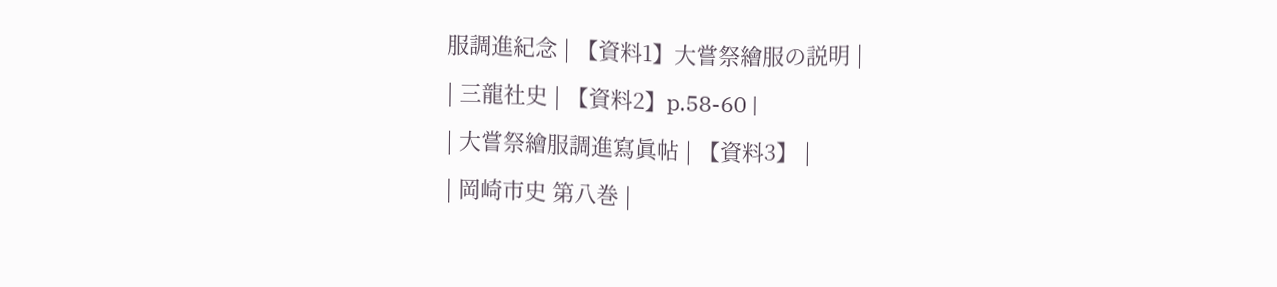服調進紀念 | 【資料1】大嘗祭繪服の説明 |
| 三龍社史 | 【資料2】p.58-60 |
| 大嘗祭繪服調進寫眞帖 | 【資料3】 |
| 岡崎市史 第八巻 |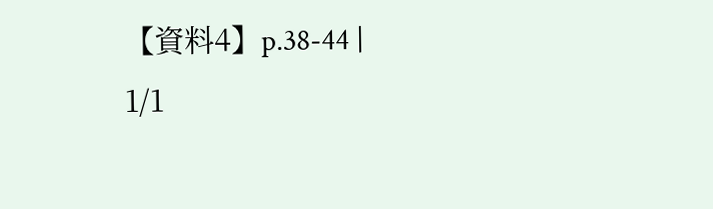【資料4】p.38-44 |
1/1